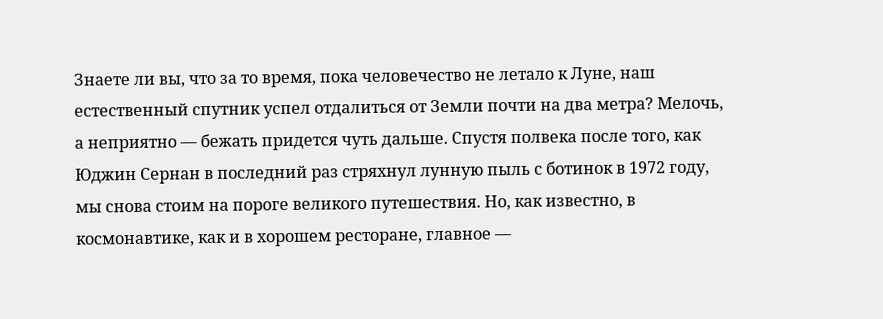Знаете ли вы, что за то время, пока человечество не летало к Луне, наш естественный спутник успел отдалиться от Земли почти на два метра? Мелочь, а неприятно — бежать придется чуть дальше. Спустя полвека после того, как Юджин Сернан в последний раз стряхнул лунную пыль с ботинок в 1972 году, мы снова стоим на пороге великого путешествия. Но, как известно, в космонавтике, как и в хорошем ресторане, главное —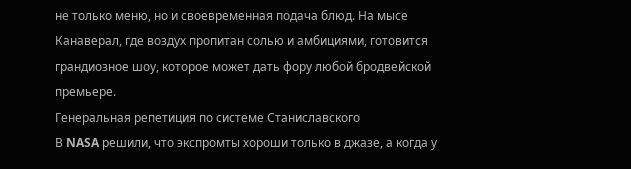не только меню, но и своевременная подача блюд. На мысе Канаверал, где воздух пропитан солью и амбициями, готовится грандиозное шоу, которое может дать фору любой бродвейской премьере.
Генеральная репетиция по системе Станиславского
В NASA решили, что экспромты хороши только в джазе, а когда у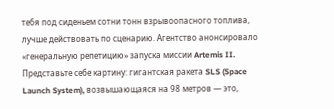тебя под сиденьем сотни тонн взрывоопасного топлива, лучше действовать по сценарию. Агентство анонсировало «генеральную репетицию» запуска миссии Artemis II. Представьте себе картину: гигантская ракета SLS (Space Launch System), возвышающаяся на 98 метров — это,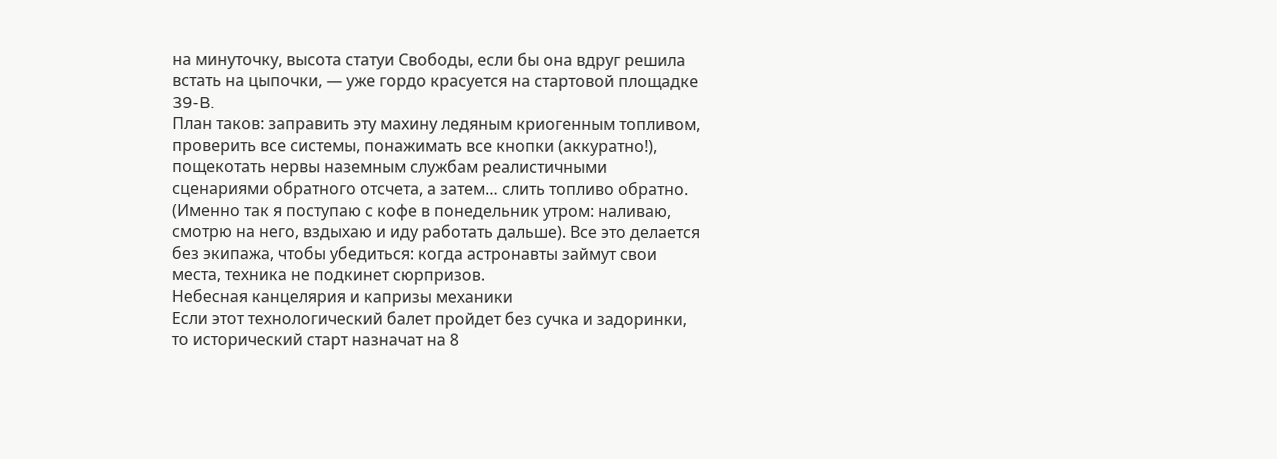на минуточку, высота статуи Свободы, если бы она вдруг решила встать на цыпочки, — уже гордо красуется на стартовой площадке 39-B.
План таков: заправить эту махину ледяным криогенным топливом, проверить все системы, понажимать все кнопки (аккуратно!), пощекотать нервы наземным службам реалистичными сценариями обратного отсчета, а затем… слить топливо обратно. (Именно так я поступаю с кофе в понедельник утром: наливаю, смотрю на него, вздыхаю и иду работать дальше). Все это делается без экипажа, чтобы убедиться: когда астронавты займут свои места, техника не подкинет сюрпризов.
Небесная канцелярия и капризы механики
Если этот технологический балет пройдет без сучка и задоринки, то исторический старт назначат на 8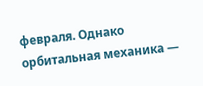февраля. Однако орбитальная механика —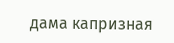дама капризная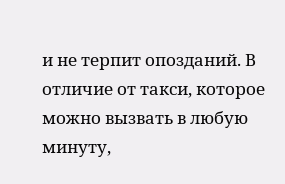и не терпит опозданий. В отличие от такси, которое можно вызвать в любую минуту,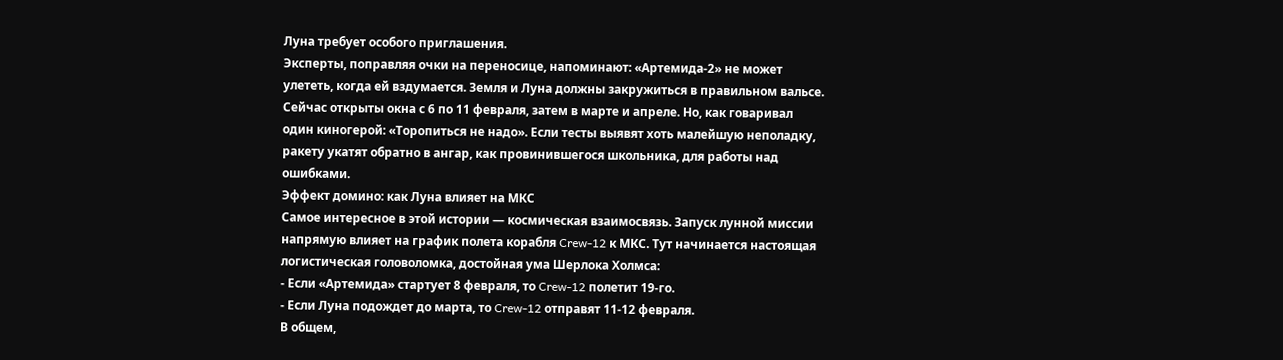Луна требует особого приглашения.
Эксперты, поправляя очки на переносице, напоминают: «Артемида-2» не может улететь, когда ей вздумается. Земля и Луна должны закружиться в правильном вальсе. Сейчас открыты окна с 6 по 11 февраля, затем в марте и апреле. Но, как говаривал один киногерой: «Торопиться не надо». Если тесты выявят хоть малейшую неполадку, ракету укатят обратно в ангар, как провинившегося школьника, для работы над ошибками.
Эффект домино: как Луна влияет на МКС
Самое интересное в этой истории — космическая взаимосвязь. Запуск лунной миссии напрямую влияет на график полета корабля Crew-12 к МКС. Тут начинается настоящая логистическая головоломка, достойная ума Шерлока Холмса:
- Если «Артемида» стартует 8 февраля, то Crew-12 полетит 19-го.
- Если Луна подождет до марта, то Crew-12 отправят 11-12 февраля.
В общем,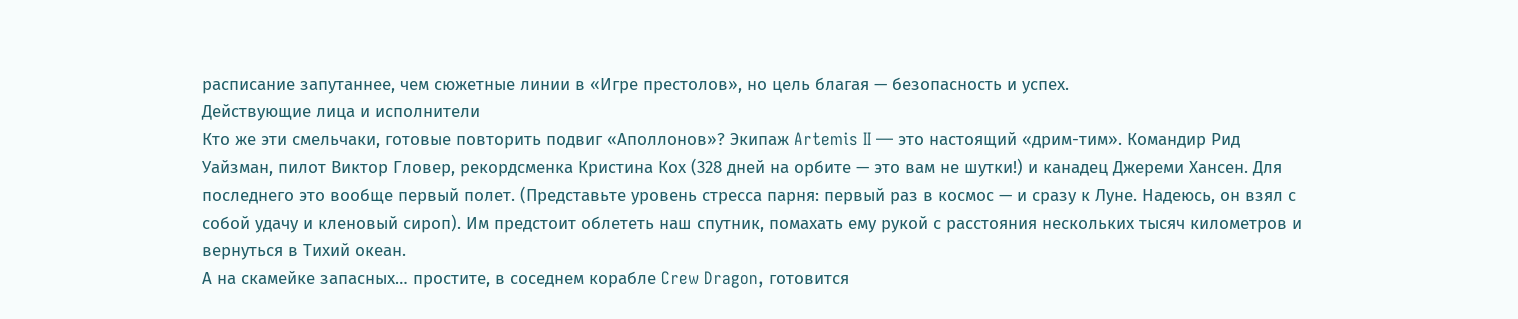расписание запутаннее, чем сюжетные линии в «Игре престолов», но цель благая — безопасность и успех.
Действующие лица и исполнители
Кто же эти смельчаки, готовые повторить подвиг «Аполлонов»? Экипаж Artemis II — это настоящий «дрим-тим». Командир Рид Уайзман, пилот Виктор Гловер, рекордсменка Кристина Кох (328 дней на орбите — это вам не шутки!) и канадец Джереми Хансен. Для последнего это вообще первый полет. (Представьте уровень стресса парня: первый раз в космос — и сразу к Луне. Надеюсь, он взял с собой удачу и кленовый сироп). Им предстоит облететь наш спутник, помахать ему рукой с расстояния нескольких тысяч километров и вернуться в Тихий океан.
А на скамейке запасных… простите, в соседнем корабле Crew Dragon, готовится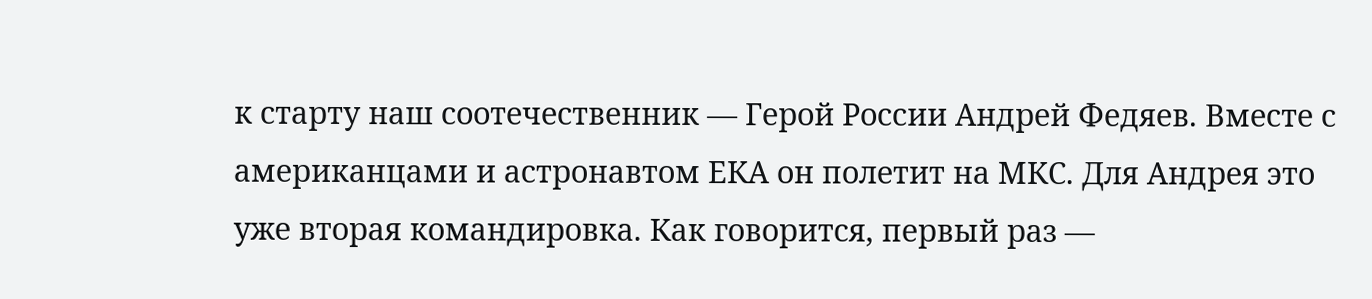к старту наш соотечественник — Герой России Андрей Федяев. Вместе с американцами и астронавтом ЕКА он полетит на МКС. Для Андрея это уже вторая командировка. Как говорится, первый раз —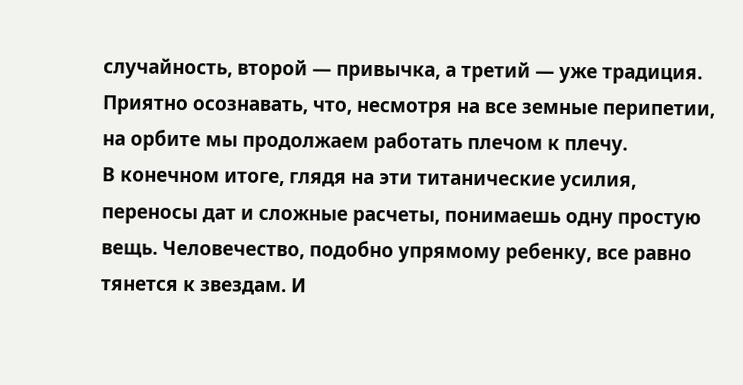случайность, второй — привычка, а третий — уже традиция. Приятно осознавать, что, несмотря на все земные перипетии, на орбите мы продолжаем работать плечом к плечу.
В конечном итоге, глядя на эти титанические усилия, переносы дат и сложные расчеты, понимаешь одну простую вещь. Человечество, подобно упрямому ребенку, все равно тянется к звездам. И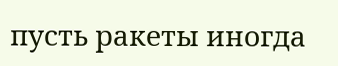пусть ракеты иногда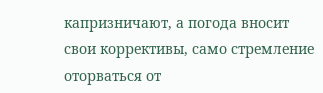капризничают, а погода вносит свои коррективы, само стремление оторваться от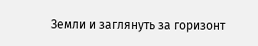Земли и заглянуть за горизонт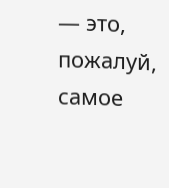— это, пожалуй, самое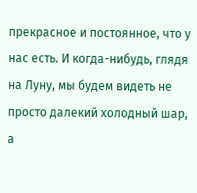прекрасное и постоянное, что у нас есть. И когда-нибудь, глядя на Луну, мы будем видеть не просто далекий холодный шар, а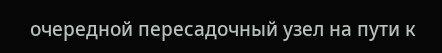очередной пересадочный узел на пути к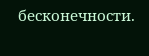бесконечности.